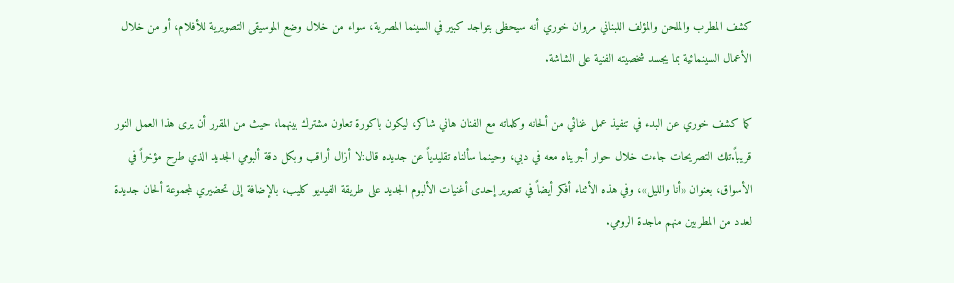كشف المطرب والملحن والمؤلف اللبناني مروان خوري أنه سيحظى بتواجد كبير في السينما المصرية، سواء من خلال وضع الموسيقى التصويرية للأفلام، أو من خلال الأعمال السينمائية بما يجسد شخصيته الفنية على الشاشة.

كما كشف خوري عن البدء في تنفيذ عمل غنائي من ألحانه وكلماته مع الفنان هاني شاكر، ليكون باكورة تعاون مشترك بينهما، حيث من المقرر أن يرى هذا العمل النور قريباً.تلك التصريحات جاءت خلال حوار أجريناه معه في دبي، وحينما سألناه تقليدياً عن جديده قال:لا أزال أراقب وبكل دقة ألبومي الجديد الذي طرح مؤخراً في الأسواق، بعنوان «أنا والليل»، وفي هذه الأثناء أفكر أيضاً في تصوير إحدى أغنيات الألبوم الجديد على طريقة الفيديو كليب، بالإضافة إلى تحضيري لمجموعة ألحان جديدة لعدد من المطربين منهم ماجدة الرومي.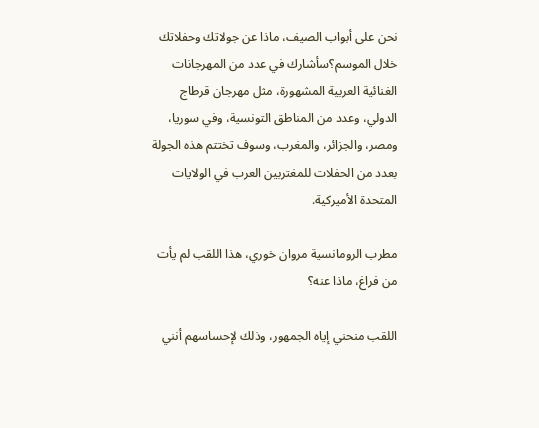نحن على أبواب الصيف، ماذا عن جولاتك وحفلاتك خلال الموسم؟سأشارك في عدد من المهرجانات الغنائية العربية المشهورة، مثل مهرجان قرطاج الدولي، وعدد من المناطق التونسية، وفي سوريا، ومصر، والجزائر، والمغرب، وسوف تختتم هذه الجولة بعدد من الحفلات للمغتربين العرب في الولايات المتحدة الأميركية.

مطرب الرومانسية مروان خوري، هذا اللقب لم يأت من فراغ، ماذا عنه؟

اللقب منحني إياه الجمهور، وذلك لإحساسهم أنني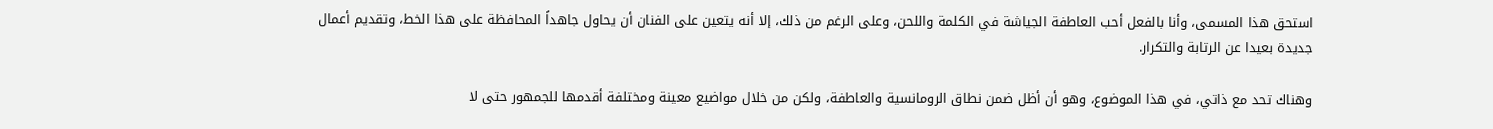استحق هذا المسمى، وأنا بالفعل أحب العاطفة الجياشة في الكلمة واللحن، وعلى الرغم من ذلك، إلا أنه يتعين على الفنان أن يحاول جاهداً المحافظة على هذا الخط، وتقديم أعمال جديدة بعيدا عن الرتابة والتكرار.

وهناك تحد مع ذاتي، في هذا الموضوع، وهو أن أظل ضمن نطاق الرومانسية والعاطفة، ولكن من خلال مواضيع معينة ومختلفة أقدمها للجمهور حتى لا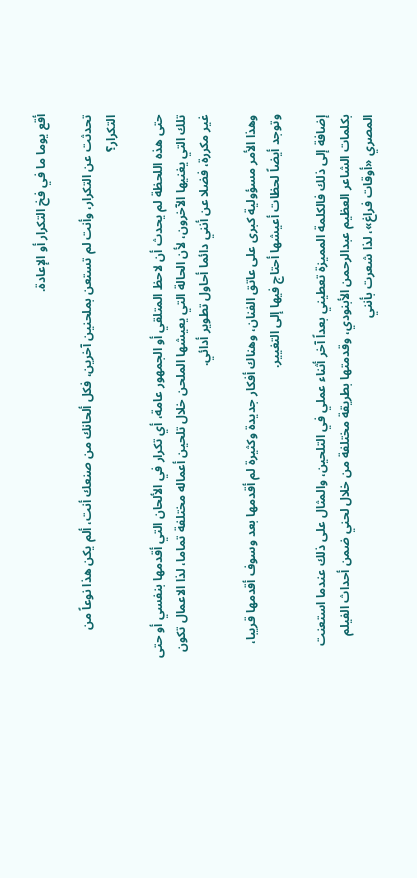أقع يوما ما في فخ التكرار أو الإعادة.

تحدثت عن التكرار، وأنت لم تستعن بملحنين آخرين، فكل ألحانك من صنعك أنت، ألم يكن هذا نوعاً من التكرار؟

حتى هذه اللحظة لم يحدث أن لاحظ المتلقي أو الجمهور عامة، أي تكرار في الألحان التي أقدمها بنفسي أو حتى تلك التي يغنيها الآخرون، لأن الحالة التي يعيشها الملحن خلال تلحين أعماله مختلفة تماما، لذا الاعمال تكون غير مكررة، فضلا عن أنني دائما أحاول تطوير أدائي.

وهذا الأمر مسؤولية كبرى على عاتق الفنان، وهناك أفكار جديدة وكثيرة لم أقدمها بعد وسوف أقدمها قريبا، وتوجد أيضاً لحظات أعيشها أحتاج فيها إلى التغيير.

إضافة إلى ذلك فالكلمة المميزة تعطيني بعداً آخر أثناء عملي في التلحين، والمثال على ذلك عندما استعنت بكلمات الشاعر العظيم عبدالرحمن الأبنودي، وقدمتها بطريقة مختلفة من خلال لحني ضمن أحداث الفيلم المصري «أوقات فراغ»، لذا شعرت بأنني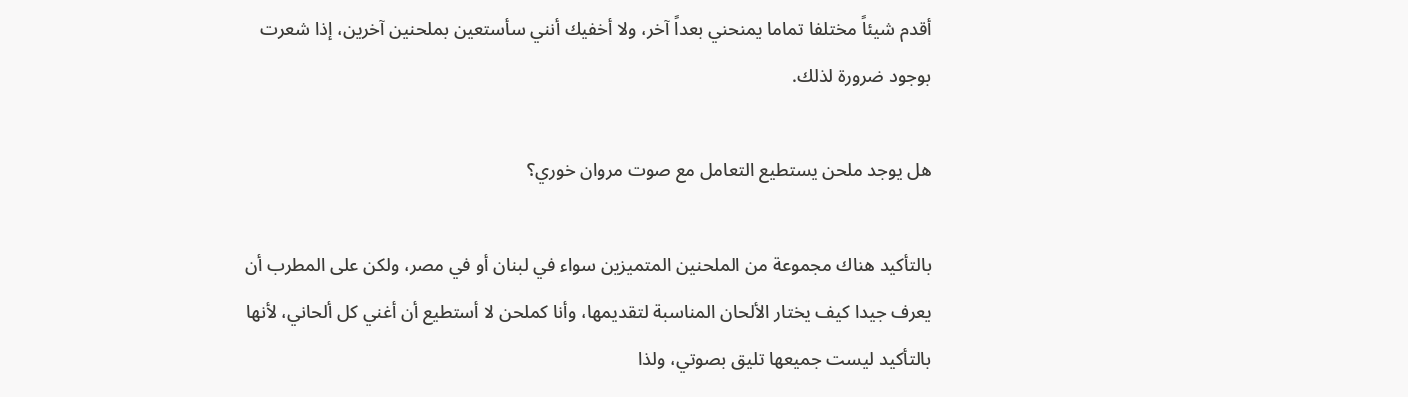أقدم شيئاً مختلفا تماما يمنحني بعداً آخر، ولا أخفيك أنني سأستعين بملحنين آخرين، إذا شعرت بوجود ضرورة لذلك.

هل يوجد ملحن يستطيع التعامل مع صوت مروان خوري؟

بالتأكيد هناك مجموعة من الملحنين المتميزين سواء في لبنان أو في مصر، ولكن على المطرب أن يعرف جيدا كيف يختار الألحان المناسبة لتقديمها، وأنا كملحن لا أستطيع أن أغني كل ألحاني، لأنها بالتأكيد ليست جميعها تليق بصوتي، ولذا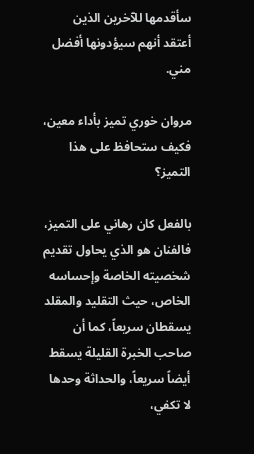سأقدمها للآخرين الذين أعتقد أنهم سيؤدونها أفضل مني.

مروان خوري تميز بأداء معين، فكيف ستحافظ على هذا التميز؟

بالفعل كان رهاني على التميز، فالفنان هو الذي يحاول تقديم شخصيته الخاصة وإحساسه الخاص، حيث التقليد والمقلد يسقطان سريعاً، كما أن صاحب الخبرة القليلة يسقط أيضاً سريعاً، والحداثة وحدها لا تكفي،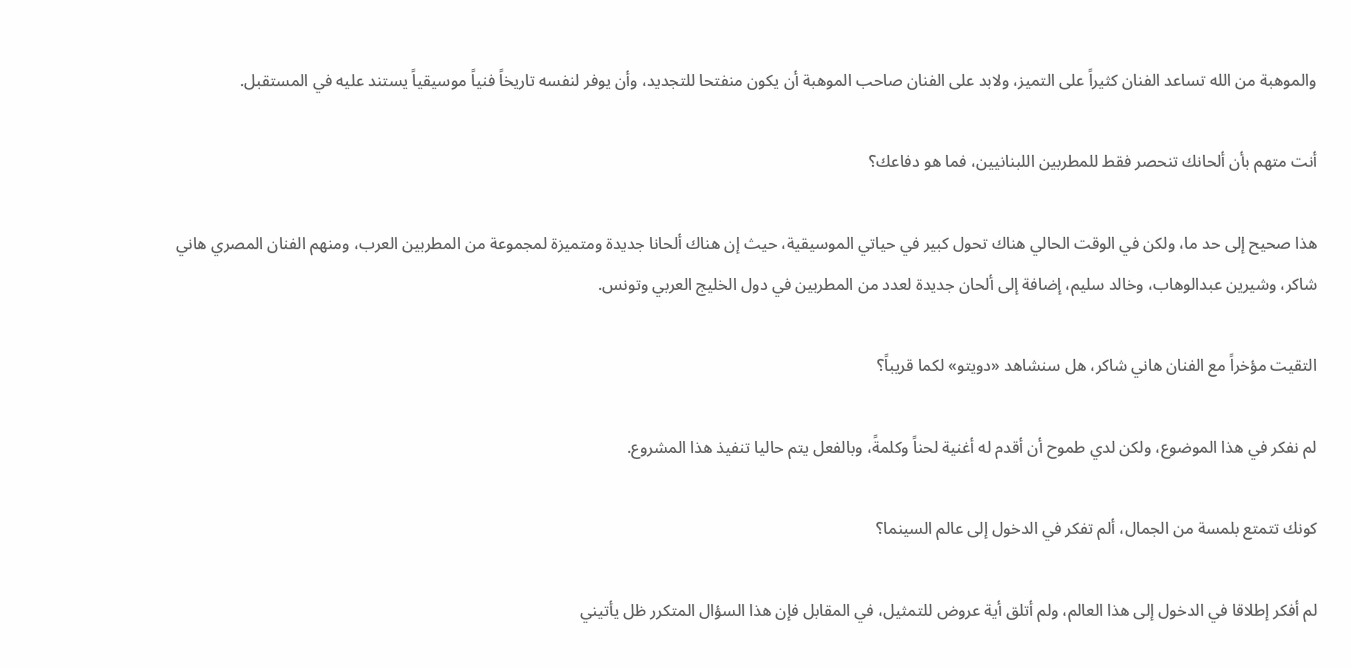والموهبة من الله تساعد الفنان كثيراً على التميز، ولابد على الفنان صاحب الموهبة أن يكون منفتحا للتجديد، وأن يوفر لنفسه تاريخاً فنياً موسيقياً يستند عليه في المستقبل.

أنت متهم بأن ألحانك تنحصر فقط للمطربين اللبنانيين، فما هو دفاعك؟

هذا صحيح إلى حد ما، ولكن في الوقت الحالي هناك تحول كبير في حياتي الموسيقية، حيث إن هناك ألحانا جديدة ومتميزة لمجموعة من المطربين العرب، ومنهم الفنان المصري هاني شاكر، وشيرين عبدالوهاب، وخالد سليم، إضافة إلى ألحان جديدة لعدد من المطربين في دول الخليج العربي وتونس.

التقيت مؤخراً مع الفنان هاني شاكر، هل سنشاهد «دويتو» لكما قريباً؟

لم نفكر في هذا الموضوع، ولكن لدي طموح أن أقدم له أغنية لحناً وكلمةً، وبالفعل يتم حاليا تنفيذ هذا المشروع.

كونك تتمتع بلمسة من الجمال، ألم تفكر في الدخول إلى عالم السينما؟

لم أفكر إطلاقا في الدخول إلى هذا العالم، ولم أتلق أية عروض للتمثيل، في المقابل فإن هذا السؤال المتكرر ظل يأتيني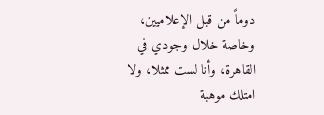دوماً من قبل الإعلاميين، وخاصة خلال وجودي في القاهرة، وأنا لست ممثلا، ولا امتلك موهبة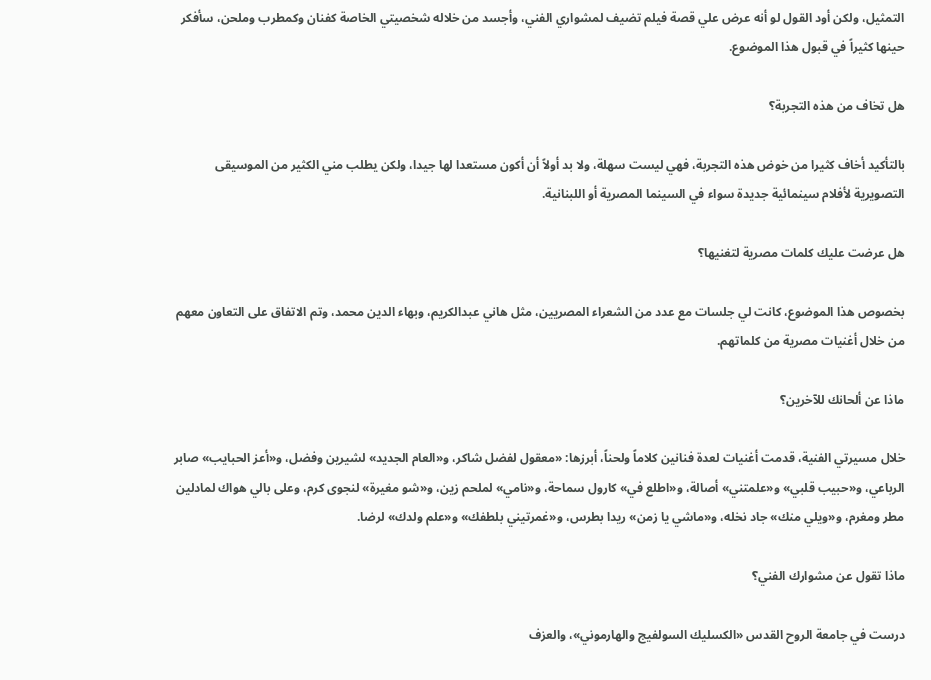التمثيل، ولكن أود القول لو أنه عرض علي قصة فيلم تضيف لمشواري الفني، وأجسد من خلاله شخصيتي الخاصة كفنان وكمطرب وملحن، سأفكر حينها كثيراً في قبول هذا الموضوع.

هل تخاف من هذه التجربة؟

بالتأكيد أخاف كثيرا من خوض هذه التجربة، فهي ليست سهلة، ولا بد أولاً أن أكون مستعدا لها جيدا، ولكن يطلب مني الكثير من الموسيقى التصويرية لأفلام سينمائية جديدة سواء في السينما المصرية أو اللبنانية.

هل عرضت عليك كلمات مصرية لتغنيها؟

بخصوص هذا الموضوع، كانت لي جلسات مع عدد من الشعراء المصريين، مثل هاني عبدالكريم، وبهاء الدين محمد، وتم الاتفاق على التعاون معهم من خلال أغنيات مصرية من كلماتهم.

ماذا عن ألحانك للآخرين؟

خلال مسيرتي الفنية، قدمت أغنيات لعدة فنانين كلاماً ولحناً، أبرزها: «معقول لفضل شاكر، و«العام الجديد» لشيرين وفضل، و«أعز الحبايب» صابر الرباعي، و«حبيب قلبي» و«علمتني» أصالة، و«اطلع في» كارول سماحة، و«نامي» لملحم زين، و«شو مغيرة» لنجوى كرم، وعلى بالي هواك لمادلين مطر ومغرم، و«ويلي منك» جاد نخله، و«ماشي يا زمن» ريدا بطرس، و«غمرتيني بلطفك» و«علم ولدك» لرضا.

ماذا تقول عن مشوارك الفني؟

درست في جامعة الروح القدس «الكسليك السولفيج والهارموني»، والعزف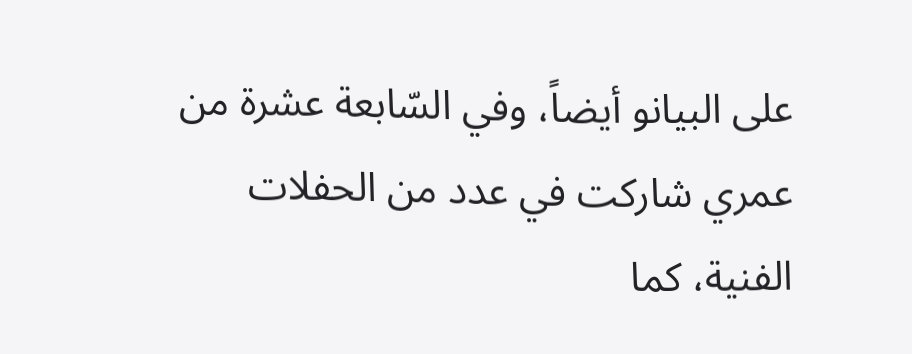على البيانو أيضاً، وفي السّابعة عشرة من عمري شاركت في عدد من الحفلات الفنية، كما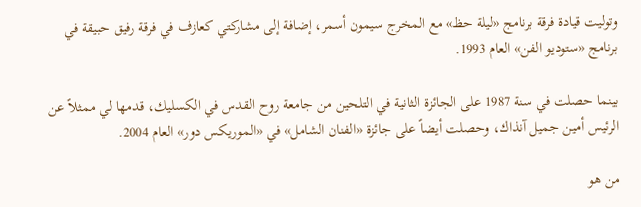وتوليت قيادة فرقة برنامج «ليلة حظ» مع المخرج سيمون أسمر، إضافة إلى مشاركتي كعازف في فرقة رفيق حبيقة في برنامج «ستوديو الفن» العام 1993.

بينما حصلت في سنة 1987 على الجائزة الثانية في التلحين من جامعة روح القدس في الكسليك، قدمها لي ممثلاً عن الرئيس أمين جميل آنذاك، وحصلت أيضاً على جائزة «الفنان الشامل» في «الموريكس دور» العام 2004.

من هو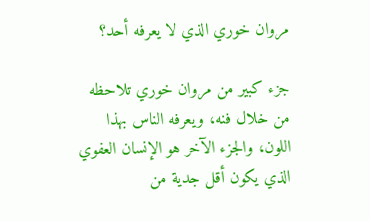مروان خوري الذي لا يعرفه أحد؟

جزء كبير من مروان خوري تلاحظه من خلال فنه، ويعرفه الناس بهذا اللون، والجزء الآخر هو الإنسان العفوي الذي يكون أقل جدية من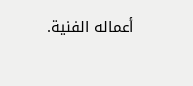أعماله الفنية.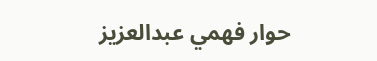حوار فهمي عبدالعزيز